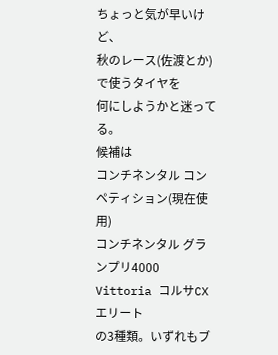ちょっと気が早いけど、
秋のレース(佐渡とか)で使うタイヤを
何にしようかと迷ってる。
候補は
コンチネンタル コンペティション(現在使用)
コンチネンタル グランプリ4000
Vittoria コルサCXエリート
の3種類。いずれもブ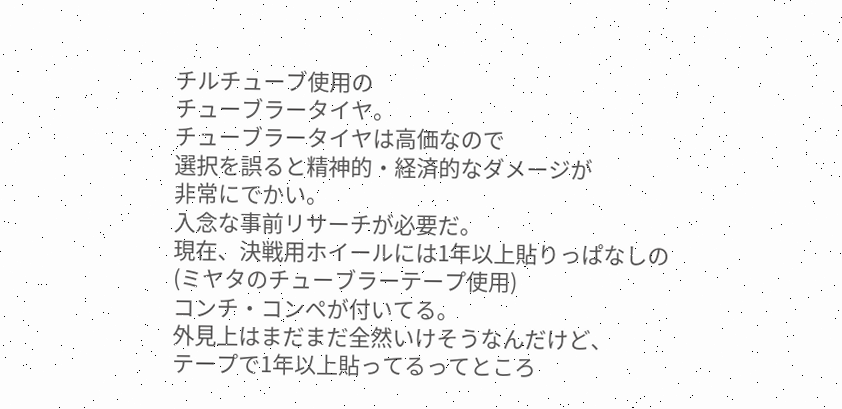チルチューブ使用の
チューブラータイヤ。
チューブラータイヤは高価なので
選択を誤ると精神的・経済的なダメージが
非常にでかい。
入念な事前リサーチが必要だ。
現在、決戦用ホイールには1年以上貼りっぱなしの
(ミヤタのチューブラーテープ使用)
コンチ・コンペが付いてる。
外見上はまだまだ全然いけそうなんだけど、
テープで1年以上貼ってるってところ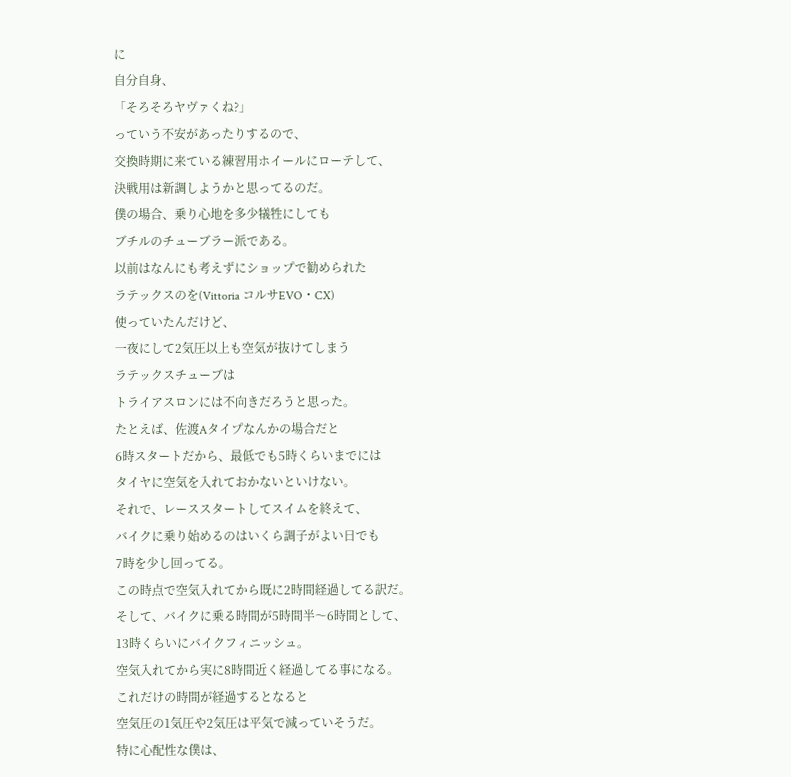に
自分自身、
「そろそろヤヴァくね?」
っていう不安があったりするので、
交換時期に来ている練習用ホイールにローテして、
決戦用は新調しようかと思ってるのだ。
僕の場合、乗り心地を多少犠牲にしても
ブチルのチューブラー派である。
以前はなんにも考えずにショップで勧められた
ラテックスのを(Vittoria コルサEVO・CX)
使っていたんだけど、
一夜にして2気圧以上も空気が抜けてしまう
ラテックスチューブは
トライアスロンには不向きだろうと思った。
たとえば、佐渡Aタイプなんかの場合だと
6時スタートだから、最低でも5時くらいまでには
タイヤに空気を入れておかないといけない。
それで、レーススタートしてスイムを終えて、
バイクに乗り始めるのはいくら調子がよい日でも
7時を少し回ってる。
この時点で空気入れてから既に2時間経過してる訳だ。
そして、バイクに乗る時間が5時間半〜6時間として、
13時くらいにバイクフィニッシュ。
空気入れてから実に8時間近く経過してる事になる。
これだけの時間が経過するとなると
空気圧の1気圧や2気圧は平気で減っていそうだ。
特に心配性な僕は、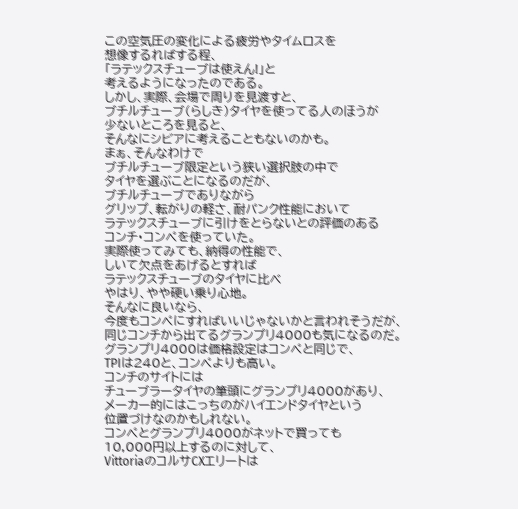この空気圧の変化による疲労やタイムロスを
想像するればする程、
「ラテックスチューブは使えん!」と
考えるようになったのである。
しかし、実際、会場で周りを見渡すと、
ブチルチューブ(らしき)タイヤを使ってる人のほうが
少ないところを見ると、
そんなにシビアに考えることもないのかも。
まぁ、そんなわけで
ブチルチューブ限定という狭い選択肢の中で
タイヤを選ぶことになるのだが、
ブチルチューブでありながら
グリップ、転がりの軽さ、耐パンク性能において
ラテックスチューブに引けをとらないとの評価のある
コンチ・コンペを使っていた。
実際使ってみても、納得の性能で、
しいて欠点をあげるとすれば
ラテックスチューブのタイヤに比べ
やはり、やや硬い乗り心地。
そんなに良いなら、
今度もコンペにすればいいじゃないかと言われそうだが、
同じコンチから出てるグランプリ4000も気になるのだ。
グランプリ4000は価格設定はコンペと同じで、
TPIは240と、コンペよりも高い。
コンチのサイトには
チューブラータイヤの筆頭にグランプリ4000があり、
メーカー的にはこっちのがハイエンドタイヤという
位置づけなのかもしれない。
コンペとグランプリ4000がネットで買っても
10,000円以上するのに対して、
VittoriaのコルサCXエリートは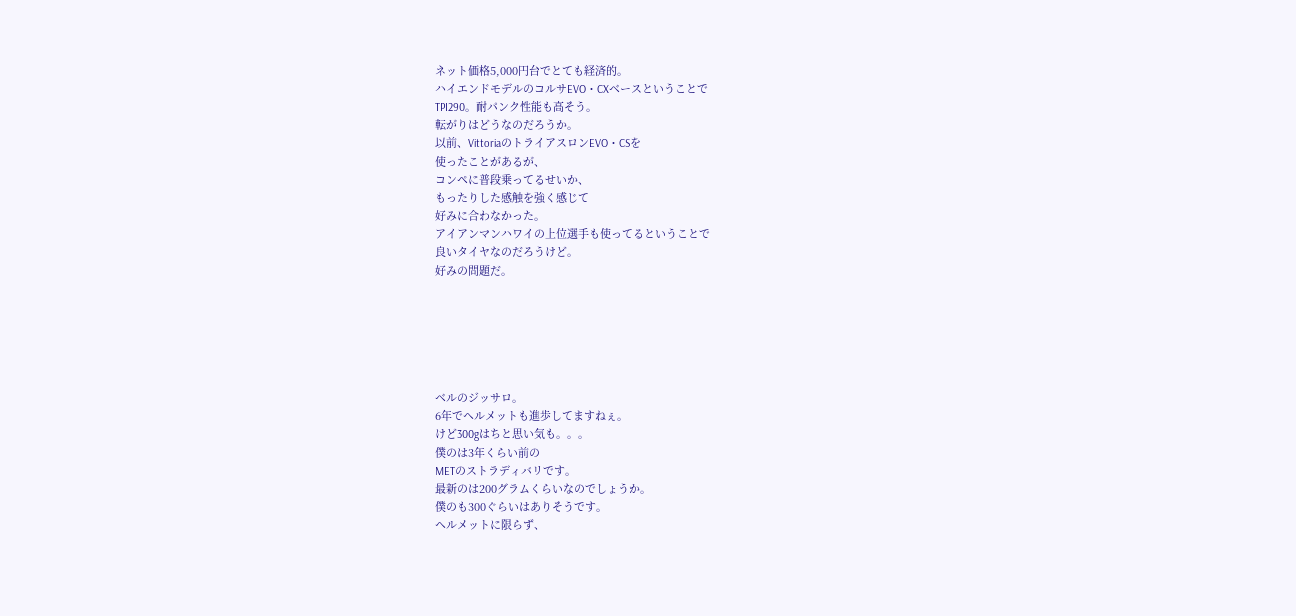ネット価格5,000円台でとても経済的。
ハイエンドモデルのコルサEVO・CXベースということで
TPI290。耐パンク性能も高そう。
転がりはどうなのだろうか。
以前、VittoriaのトライアスロンEVO・CSを
使ったことがあるが、
コンペに普段乗ってるせいか、
もったりした感触を強く感じて
好みに合わなかった。
アイアンマンハワイの上位選手も使ってるということで
良いタイヤなのだろうけど。
好みの問題だ。






ベルのジッサロ。
6年でヘルメットも進歩してますねぇ。
けど300gはちと思い気も。。。
僕のは3年くらい前の
METのストラディバリです。
最新のは200グラムくらいなのでしょうか。
僕のも300ぐらいはありそうです。
ヘルメットに限らず、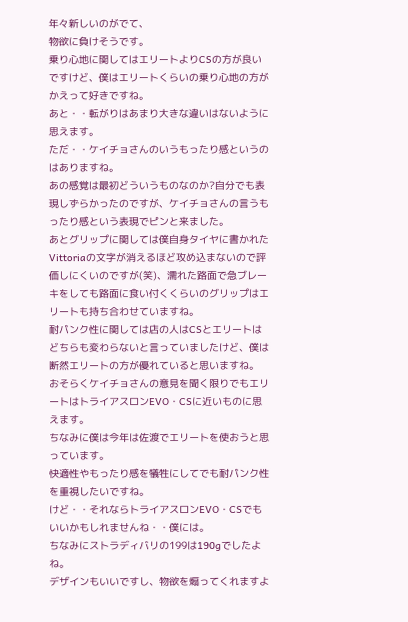年々新しいのがでて、
物欲に負けそうです。
乗り心地に関してはエリートよりCSの方が良いですけど、僕はエリートくらいの乗り心地の方がかえって好きですね。
あと・・転がりはあまり大きな違いはないように思えます。
ただ・・ケイチョさんのいうもったり感というのはありますね。
あの感覚は最初どういうものなのか?自分でも表現しずらかったのですが、ケイチョさんの言うもったり感という表現でピンと来ました。
あとグリップに関しては僕自身タイヤに書かれたVittoriaの文字が消えるほど攻め込まないので評価しにくいのですが(笑)、濡れた路面で急ブレーキをしても路面に食い付くくらいのグリップはエリートも持ち合わせていますね。
耐パンク性に関しては店の人はCSとエリートはどちらも変わらないと言っていましたけど、僕は断然エリートの方が優れていると思いますね。
おそらくケイチョさんの意見を聞く限りでもエリートはトライアスロンEVO・CSに近いものに思えます。
ちなみに僕は今年は佐渡でエリートを使おうと思っています。
快適性やもったり感を犠牲にしてでも耐パンク性を重視したいですね。
けど・・それならトライアスロンEVO・CSでもいいかもしれませんね・・僕には。
ちなみにストラディバリの199は190gでしたよね。
デザインもいいですし、物欲を煽ってくれますよ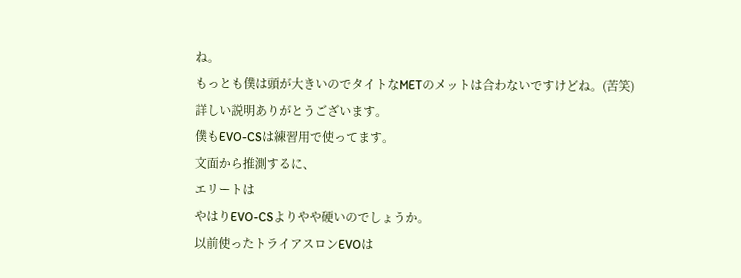ね。
もっとも僕は頭が大きいのでタイトなMETのメットは合わないですけどね。(苦笑)
詳しい説明ありがとうございます。
僕もEVO-CSは練習用で使ってます。
文面から推測するに、
エリートは
やはりEVO-CSよりやや硬いのでしょうか。
以前使ったトライアスロンEVOは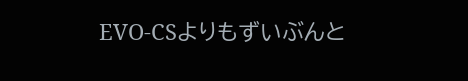EVO-CSよりもずいぶんと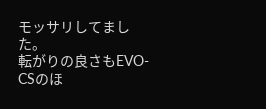モッサリしてました。
転がりの良さもEVO-CSのほ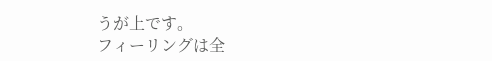うが上です。
フィーリングは全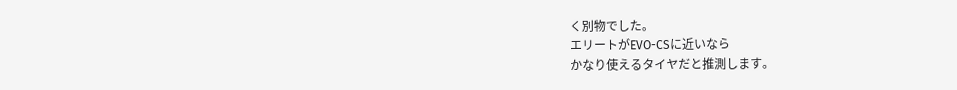く別物でした。
エリートがEVO-CSに近いなら
かなり使えるタイヤだと推測します。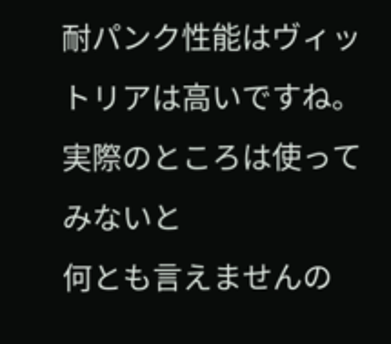耐パンク性能はヴィットリアは高いですね。
実際のところは使ってみないと
何とも言えませんの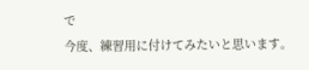で
今度、練習用に付けてみたいと思います。